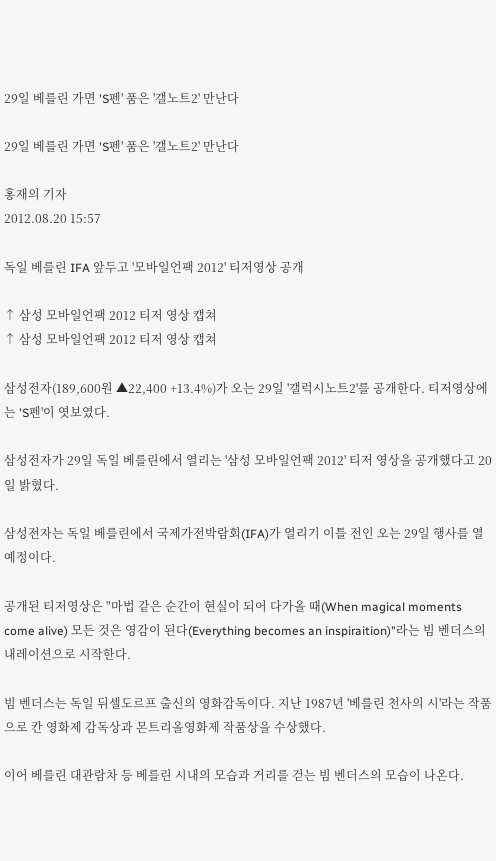29일 베를린 가면 'S펜' 품은 '갤노트2' 만난다

29일 베를린 가면 'S펜' 품은 '갤노트2' 만난다

홍재의 기자
2012.08.20 15:57

독일 베를린 IFA 앞두고 '모바일언팩 2012' 티저영상 공개

↑ 삼성 모바일언팩 2012 티저 영상 캡쳐
↑ 삼성 모바일언팩 2012 티저 영상 캡쳐

삼성전자(189,600원 ▲22,400 +13.4%)가 오는 29일 '갤럭시노트2'를 공개한다. 티저영상에는 'S펜'이 엿보였다.

삼성전자가 29일 독일 베를린에서 열리는 '삼성 모바일언팩 2012' 티저 영상을 공개했다고 20일 밝혔다.

삼성전자는 독일 베를린에서 국제가전박람회(IFA)가 열리기 이틀 전인 오는 29일 행사를 열 예정이다.

공개된 티저영상은 "마법 같은 순간이 현실이 되어 다가올 때(When magical moments come alive) 모든 것은 영감이 된다(Everything becomes an inspiraition)"라는 빔 벤더스의 내레이션으로 시작한다.

빔 벤더스는 독일 뒤셀도르프 출신의 영화감독이다. 지난 1987년 '베를린 천사의 시'라는 작품으로 칸 영화제 감독상과 몬트리올영화제 작품상을 수상했다.

이어 베를린 대관람차 등 베를린 시내의 모습과 거리를 걷는 빔 벤더스의 모습이 나온다.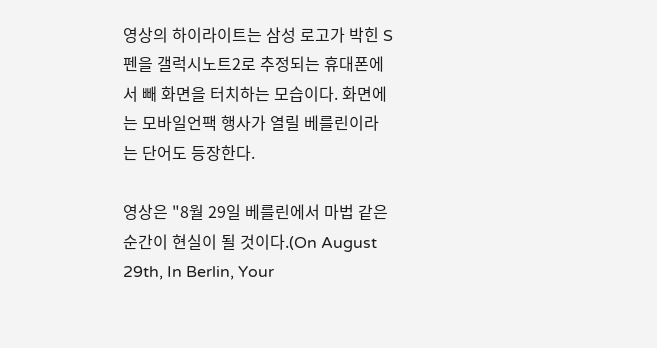영상의 하이라이트는 삼성 로고가 박힌 S펜을 갤럭시노트2로 추정되는 휴대폰에서 빼 화면을 터치하는 모습이다. 화면에는 모바일언팩 행사가 열릴 베를린이라는 단어도 등장한다.

영상은 "8월 29일 베를린에서 마법 같은 순간이 현실이 될 것이다.(On August 29th, In Berlin, Your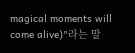magical moments will come alive)"라는 말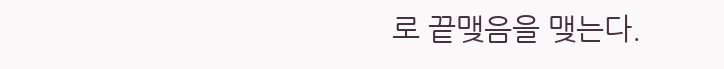로 끝맺음을 맺는다.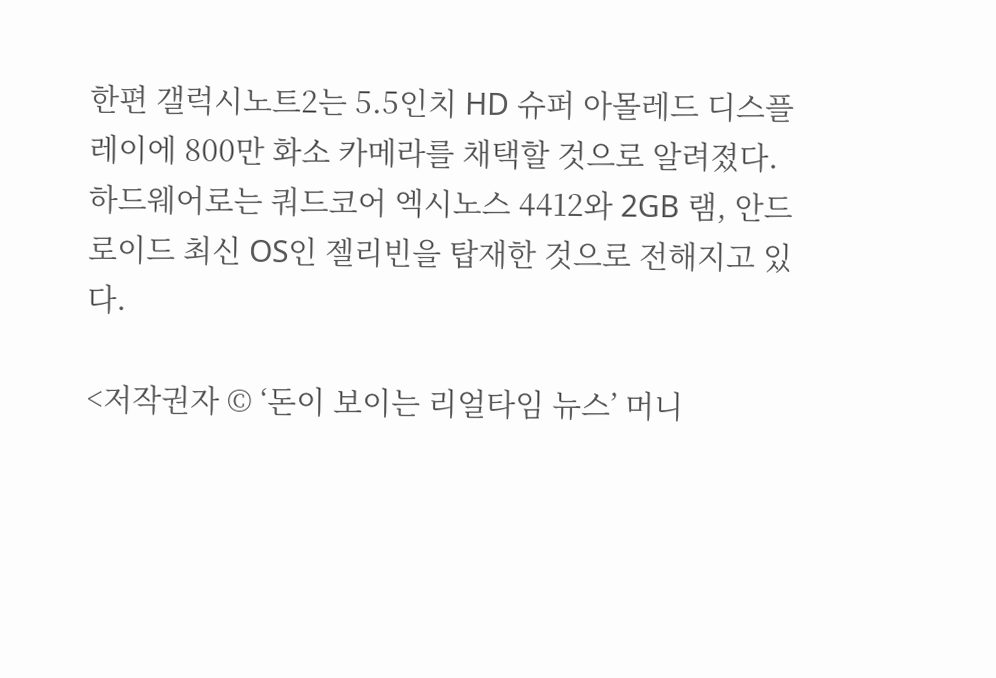한편 갤럭시노트2는 5.5인치 HD 슈퍼 아몰레드 디스플레이에 800만 화소 카메라를 채택할 것으로 알려졌다. 하드웨어로는 쿼드코어 엑시노스 4412와 2GB 램, 안드로이드 최신 OS인 젤리빈을 탑재한 것으로 전해지고 있다.

<저작권자 © ‘돈이 보이는 리얼타임 뉴스’ 머니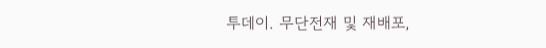투데이. 무단전재 및 재배포,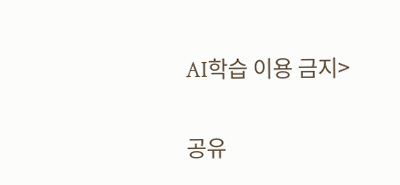AI학습 이용 금지>

공유